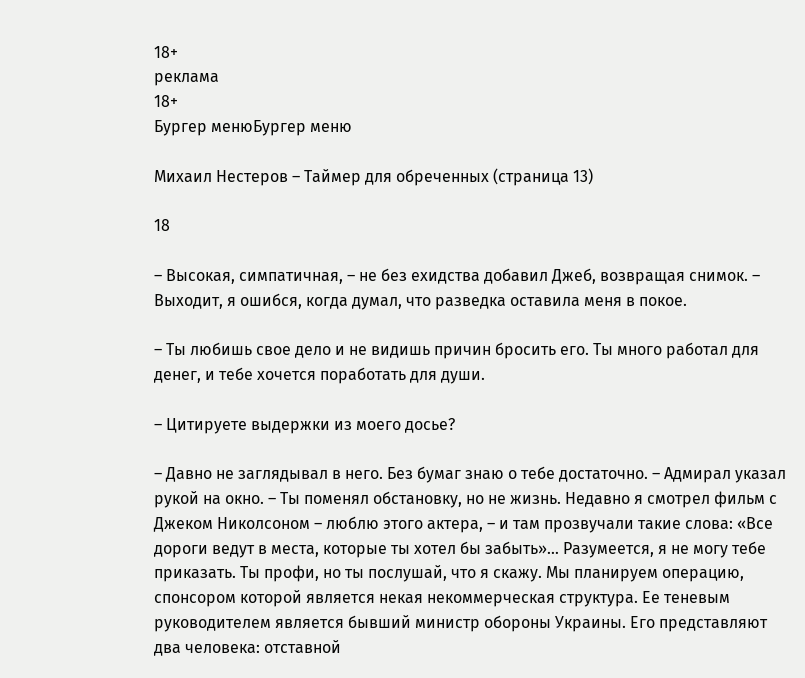18+
реклама
18+
Бургер менюБургер меню

Михаил Нестеров – Таймер для обреченных (страница 13)

18

– Высокая, симпатичная, – не без ехидства добавил Джеб, возвращая снимок. – Выходит, я ошибся, когда думал, что разведка оставила меня в покое.

– Ты любишь свое дело и не видишь причин бросить его. Ты много работал для денег, и тебе хочется поработать для души.

– Цитируете выдержки из моего досье?

– Давно не заглядывал в него. Без бумаг знаю о тебе достаточно. – Адмирал указал рукой на окно. – Ты поменял обстановку, но не жизнь. Недавно я смотрел фильм с Джеком Николсоном – люблю этого актера, – и там прозвучали такие слова: «Все дороги ведут в места, которые ты хотел бы забыть»… Разумеется, я не могу тебе приказать. Ты профи, но ты послушай, что я скажу. Мы планируем операцию, спонсором которой является некая некоммерческая структура. Ее теневым руководителем является бывший министр обороны Украины. Его представляют два человека: отставной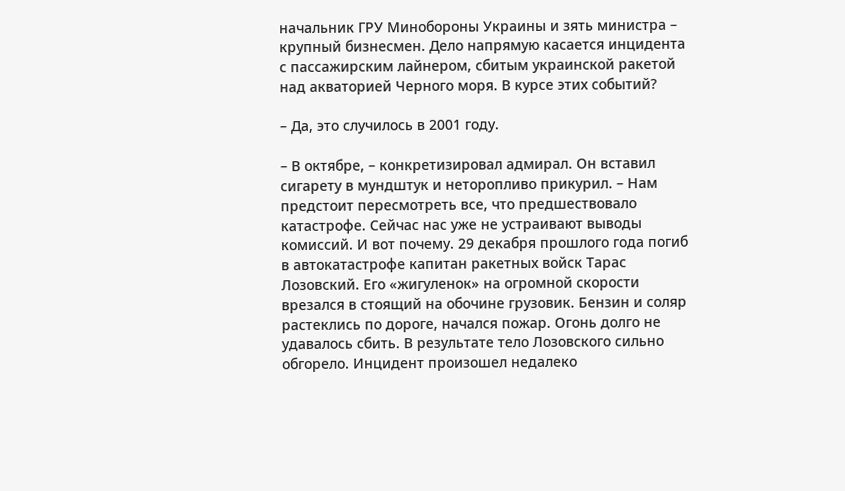начальник ГРУ Минобороны Украины и зять министра – крупный бизнесмен. Дело напрямую касается инцидента с пассажирским лайнером, сбитым украинской ракетой над акваторией Черного моря. В курсе этих событий?

– Да, это случилось в 2001 году.

– В октябре, – конкретизировал адмирал. Он вставил сигарету в мундштук и неторопливо прикурил. – Нам предстоит пересмотреть все, что предшествовало катастрофе. Сейчас нас уже не устраивают выводы комиссий. И вот почему. 29 декабря прошлого года погиб в автокатастрофе капитан ракетных войск Тарас Лозовский. Его «жигуленок» на огромной скорости врезался в стоящий на обочине грузовик. Бензин и соляр растеклись по дороге, начался пожар. Огонь долго не удавалось сбить. В результате тело Лозовского сильно обгорело. Инцидент произошел недалеко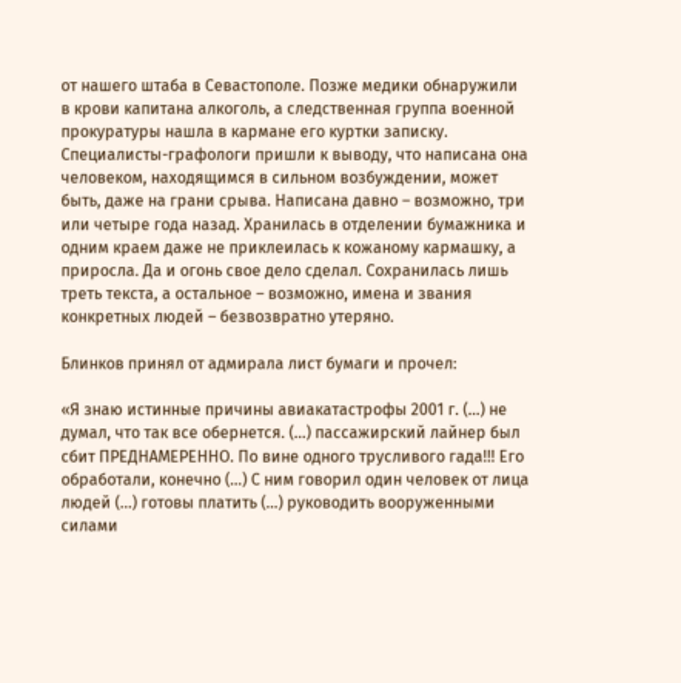от нашего штаба в Севастополе. Позже медики обнаружили в крови капитана алкоголь, а следственная группа военной прокуратуры нашла в кармане его куртки записку. Специалисты-графологи пришли к выводу, что написана она человеком, находящимся в сильном возбуждении, может быть, даже на грани срыва. Написана давно – возможно, три или четыре года назад. Хранилась в отделении бумажника и одним краем даже не приклеилась к кожаному кармашку, а приросла. Да и огонь свое дело сделал. Сохранилась лишь треть текста, а остальное – возможно, имена и звания конкретных людей – безвозвратно утеряно.

Блинков принял от адмирала лист бумаги и прочел:

«Я знаю истинные причины авиакатастрофы 2001 г. (…) не думал, что так все обернется. (…) пассажирский лайнер был сбит ПРЕДНАМЕРЕННО. По вине одного трусливого гада!!! Его обработали, конечно (…) С ним говорил один человек от лица людей (…) готовы платить (…) руководить вооруженными силами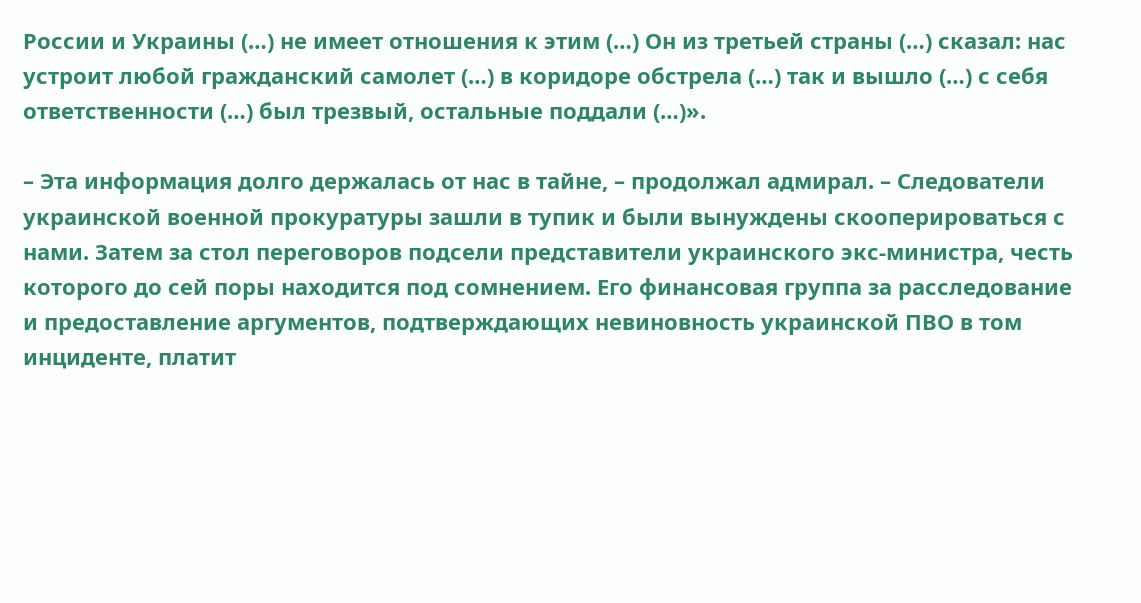России и Украины (…) не имеет отношения к этим (…) Он из третьей страны (…) сказал: нас устроит любой гражданский самолет (…) в коридоре обстрела (…) так и вышло (…) с себя ответственности (…) был трезвый, остальные поддали (…)».

– Эта информация долго держалась от нас в тайне, – продолжал адмирал. – Следователи украинской военной прокуратуры зашли в тупик и были вынуждены скооперироваться с нами. Затем за стол переговоров подсели представители украинского экс-министра, честь которого до сей поры находится под сомнением. Его финансовая группа за расследование и предоставление аргументов, подтверждающих невиновность украинской ПВО в том инциденте, платит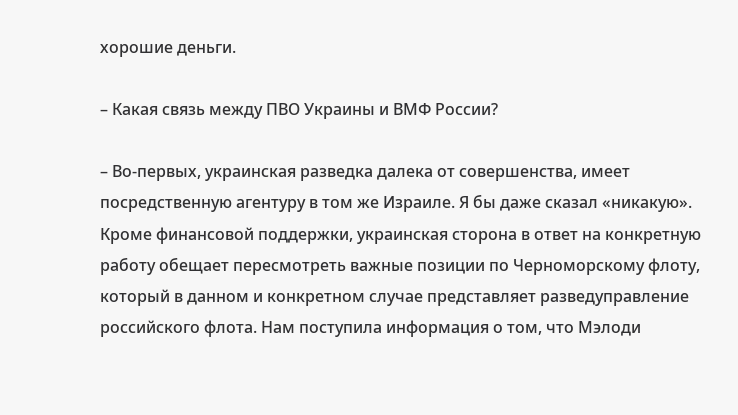хорошие деньги.

– Какая связь между ПВО Украины и ВМФ России?

– Во-первых, украинская разведка далека от совершенства, имеет посредственную агентуру в том же Израиле. Я бы даже сказал «никакую». Кроме финансовой поддержки, украинская сторона в ответ на конкретную работу обещает пересмотреть важные позиции по Черноморскому флоту, который в данном и конкретном случае представляет разведуправление российского флота. Нам поступила информация о том, что Мэлоди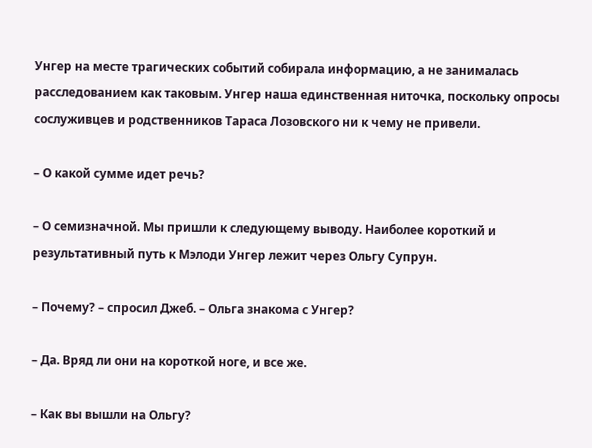Унгер на месте трагических событий собирала информацию, а не занималась расследованием как таковым. Унгер наша единственная ниточка, поскольку опросы сослуживцев и родственников Тараса Лозовского ни к чему не привели.

– О какой сумме идет речь?

– О семизначной. Мы пришли к следующему выводу. Наиболее короткий и результативный путь к Мэлоди Унгер лежит через Ольгу Супрун.

– Почему? – спросил Джеб. – Ольга знакома с Унгер?

– Да. Вряд ли они на короткой ноге, и все же.

– Как вы вышли на Ольгу?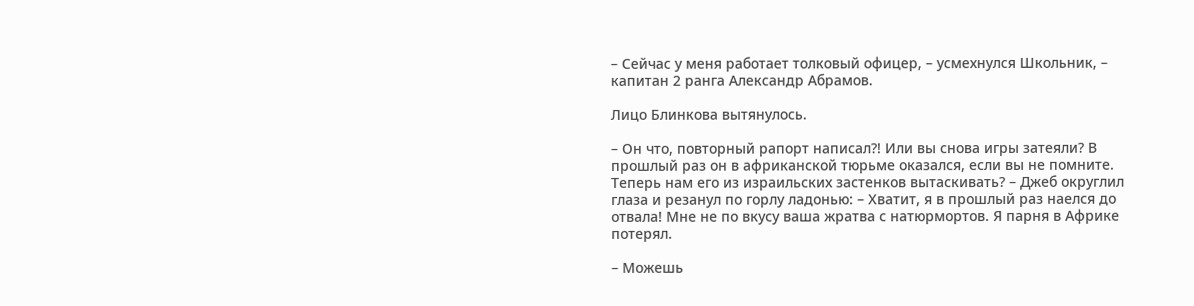– Сейчас у меня работает толковый офицер, – усмехнулся Школьник, – капитан 2 ранга Александр Абрамов.

Лицо Блинкова вытянулось.

– Он что, повторный рапорт написал?! Или вы снова игры затеяли? В прошлый раз он в африканской тюрьме оказался, если вы не помните. Теперь нам его из израильских застенков вытаскивать? – Джеб округлил глаза и резанул по горлу ладонью: – Хватит, я в прошлый раз наелся до отвала! Мне не по вкусу ваша жратва с натюрмортов. Я парня в Африке потерял.

– Можешь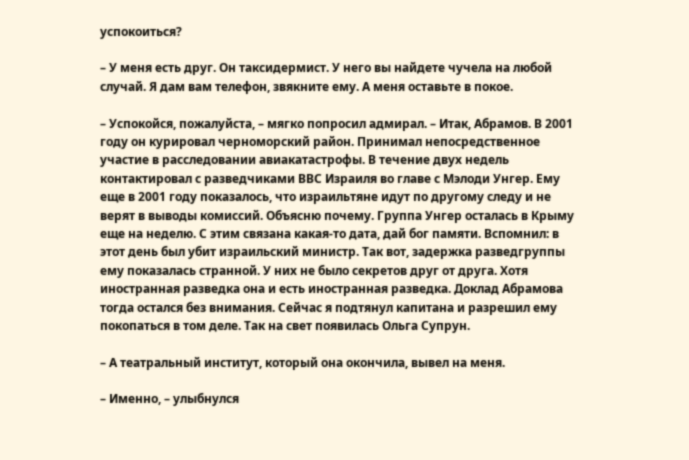успокоиться?

– У меня есть друг. Он таксидермист. У него вы найдете чучела на любой случай. Я дам вам телефон, звякните ему. А меня оставьте в покое.

– Успокойся, пожалуйста, – мягко попросил адмирал. – Итак, Абрамов. В 2001 году он курировал черноморский район. Принимал непосредственное участие в расследовании авиакатастрофы. В течение двух недель контактировал с разведчиками ВВС Израиля во главе с Мэлоди Унгер. Ему еще в 2001 году показалось, что израильтяне идут по другому следу и не верят в выводы комиссий. Объясню почему. Группа Унгер осталась в Крыму еще на неделю. С этим связана какая-то дата, дай бог памяти. Вспомнил: в этот день был убит израильский министр. Так вот, задержка разведгруппы ему показалась странной. У них не было секретов друг от друга. Хотя иностранная разведка она и есть иностранная разведка. Доклад Абрамова тогда остался без внимания. Сейчас я подтянул капитана и разрешил ему покопаться в том деле. Так на свет появилась Ольга Супрун.

– А театральный институт, который она окончила, вывел на меня.

– Именно, – улыбнулся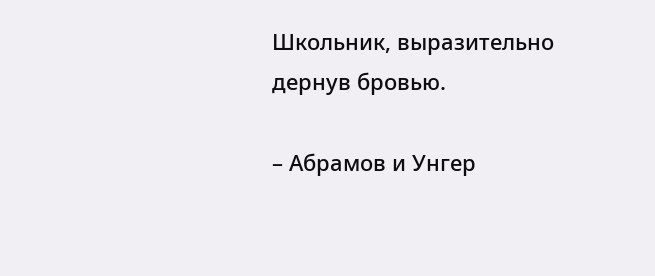Школьник, выразительно дернув бровью.

– Абрамов и Унгер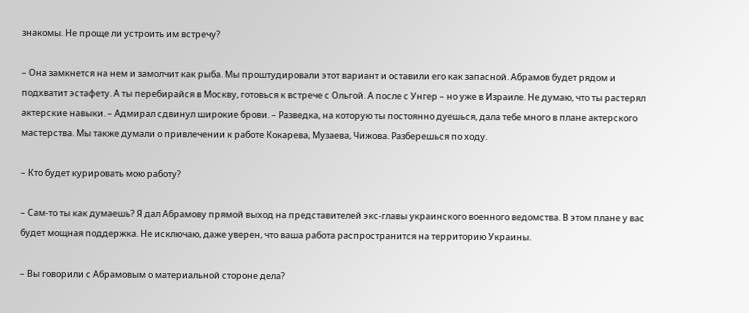знакомы. Не проще ли устроить им встречу?

– Она замкнется на нем и замолчит как рыба. Мы проштудировали этот вариант и оставили его как запасной. Абрамов будет рядом и подхватит эстафету. А ты перебирайся в Москву, готовься к встрече с Ольгой. А после с Унгер – но уже в Израиле. Не думаю, что ты растерял актерские навыки. – Адмирал сдвинул широкие брови. – Разведка, на которую ты постоянно дуешься, дала тебе много в плане актерского мастерства. Мы также думали о привлечении к работе Кокарева, Музаева, Чижова. Разберешься по ходу.

– Кто будет курировать мою работу?

– Сам-то ты как думаешь? Я дал Абрамову прямой выход на представителей экс-главы украинского военного ведомства. В этом плане у вас будет мощная поддержка. Не исключаю, даже уверен, что ваша работа распространится на территорию Украины.

– Вы говорили с Абрамовым о материальной стороне дела?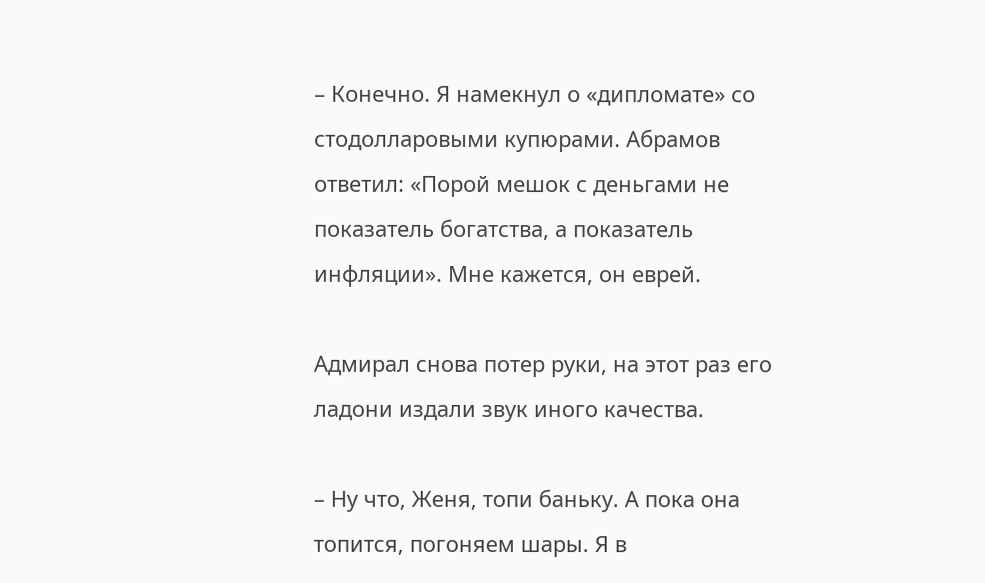– Конечно. Я намекнул о «дипломате» со стодолларовыми купюрами. Абрамов ответил: «Порой мешок с деньгами не показатель богатства, а показатель инфляции». Мне кажется, он еврей.

Адмирал снова потер руки, на этот раз его ладони издали звук иного качества.

– Ну что, Женя, топи баньку. А пока она топится, погоняем шары. Я в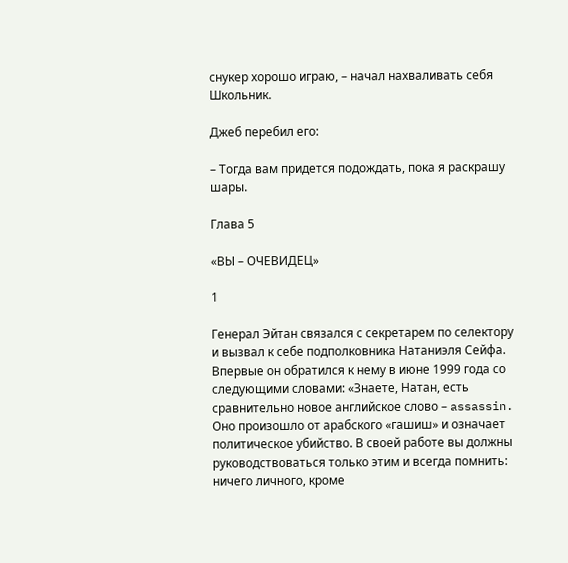снукер хорошо играю, – начал нахваливать себя Школьник.

Джеб перебил его:

– Тогда вам придется подождать, пока я раскрашу шары.

Глава 5

«ВЫ – ОЧЕВИДЕЦ»

1

Генерал Эйтан связался с секретарем по селектору и вызвал к себе подполковника Натаниэля Сейфа. Впервые он обратился к нему в июне 1999 года со следующими словами: «Знаете, Натан, есть сравнительно новое английское слово – assassin. Оно произошло от арабского «гашиш» и означает политическое убийство. В своей работе вы должны руководствоваться только этим и всегда помнить: ничего личного, кроме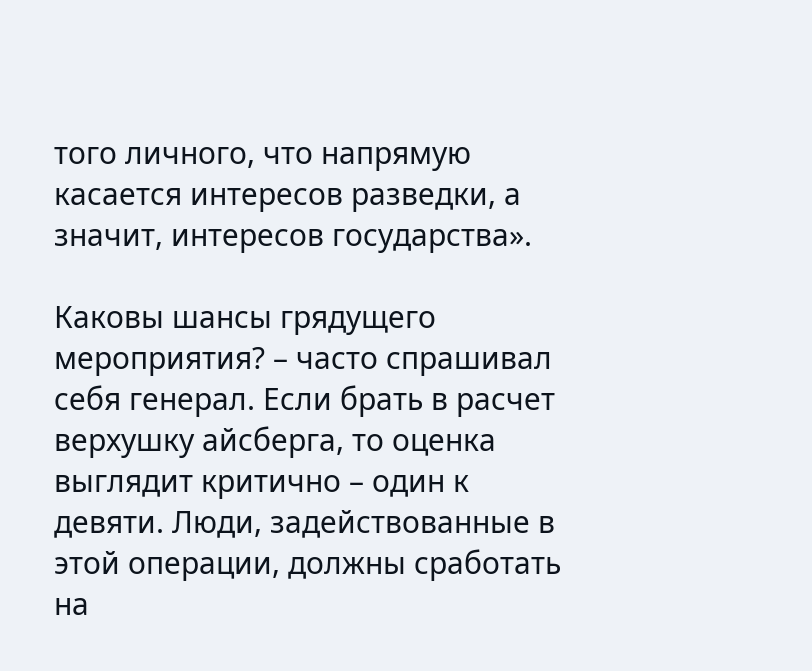того личного, что напрямую касается интересов разведки, а значит, интересов государства».

Каковы шансы грядущего мероприятия? – часто спрашивал себя генерал. Если брать в расчет верхушку айсберга, то оценка выглядит критично – один к девяти. Люди, задействованные в этой операции, должны сработать на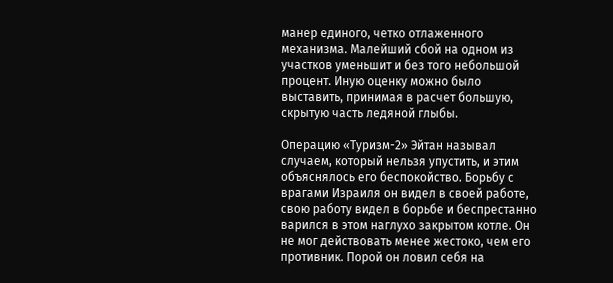манер единого, четко отлаженного механизма. Малейший сбой на одном из участков уменьшит и без того небольшой процент. Иную оценку можно было выставить, принимая в расчет большую, скрытую часть ледяной глыбы.

Операцию «Туризм-2» Эйтан называл случаем, который нельзя упустить, и этим объяснялось его беспокойство. Борьбу с врагами Израиля он видел в своей работе, свою работу видел в борьбе и беспрестанно варился в этом наглухо закрытом котле. Он не мог действовать менее жестоко, чем его противник. Порой он ловил себя на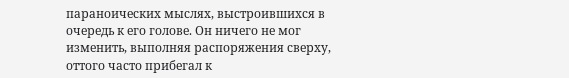параноических мыслях, выстроившихся в очередь к его голове. Он ничего не мог изменить, выполняя распоряжения сверху, оттого часто прибегал к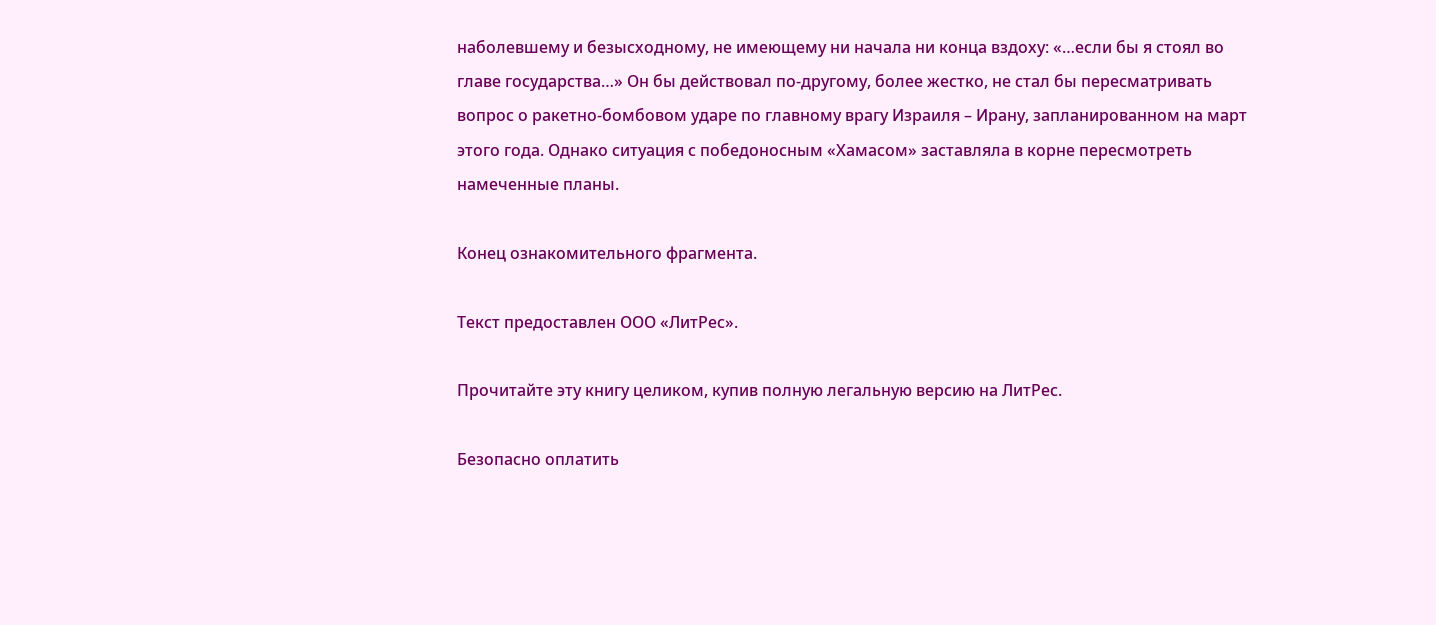наболевшему и безысходному, не имеющему ни начала ни конца вздоху: «…если бы я стоял во главе государства…» Он бы действовал по-другому, более жестко, не стал бы пересматривать вопрос о ракетно-бомбовом ударе по главному врагу Израиля – Ирану, запланированном на март этого года. Однако ситуация с победоносным «Хамасом» заставляла в корне пересмотреть намеченные планы.

Конец ознакомительного фрагмента.

Текст предоставлен ООО «ЛитРес».

Прочитайте эту книгу целиком, купив полную легальную версию на ЛитРес.

Безопасно оплатить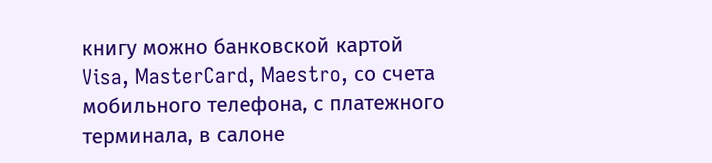книгу можно банковской картой Visa, MasterCard, Maestro, со счета мобильного телефона, с платежного терминала, в салоне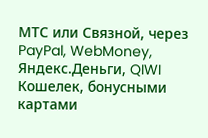МТС или Связной, через PayPal, WebMoney, Яндекс.Деньги, QIWI Кошелек, бонусными картами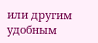или другим удобным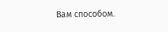Вам способом.